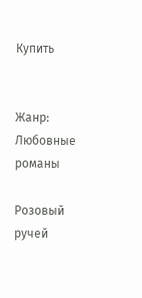Купить


Жанр: Любовные романы

Розовый ручей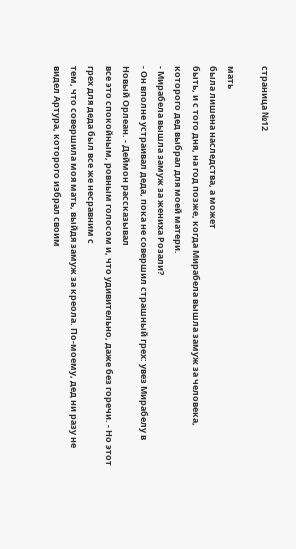страница №12

мать
была лишена наследства, а может
быть, и с того дня, на год позже, когда Мирабела вышла замуж за человека,
которого дед выбрал для моей матери.
- Мирабела вышла замуж за жениха Розали?
- Он вполне устраивал деда, пока не совершил страшный грех: увез Мирабелу в
Новый Орлеан. - Деймон рассказывал
все это спокойным, ровным голосом и, что удивительно, даже без горечи. - Но этот
грех для деда был все же несравним с
тем, что совершила моя мать, выйдя замуж за креола. По-моему, дед ни разу не
видел Артура, которого избрал своим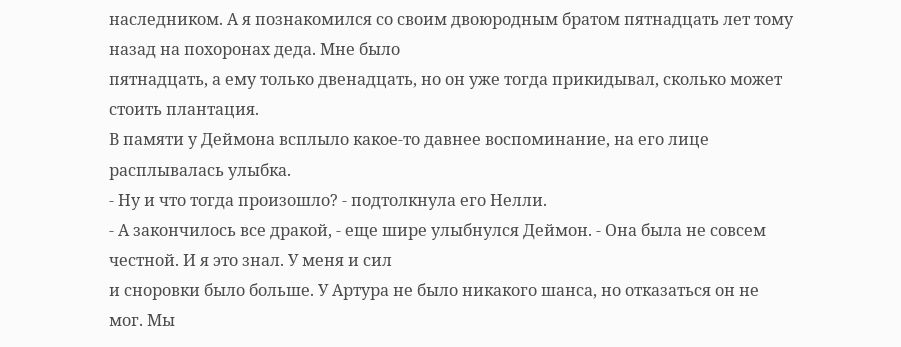наследником. А я познакомился со своим двоюродным братом пятнадцать лет тому
назад на похоронах деда. Мне было
пятнадцать, а ему только двенадцать, но он уже тогда прикидывал, сколько может
стоить плантация.
В памяти у Деймона всплыло какое-то давнее воспоминание, на его лице
расплывалась улыбка.
- Ну и что тогда произошло? - подтолкнула его Нелли.
- А закончилось все дракой, - еще шире улыбнулся Деймон. - Она была не совсем
честной. И я это знал. У меня и сил
и сноровки было больше. У Артура не было никакого шанса, но отказаться он не
мог. Мы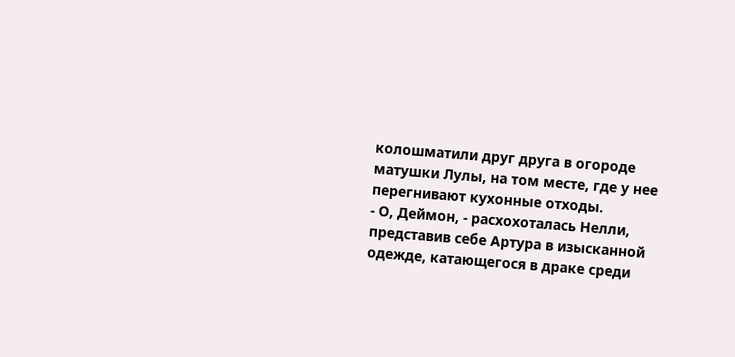колошматили друг друга в огороде
матушки Лулы, на том месте, где у нее перегнивают кухонные отходы.
- О, Деймон, - расхохоталась Нелли, представив себе Артура в изысканной
одежде, катающегося в драке среди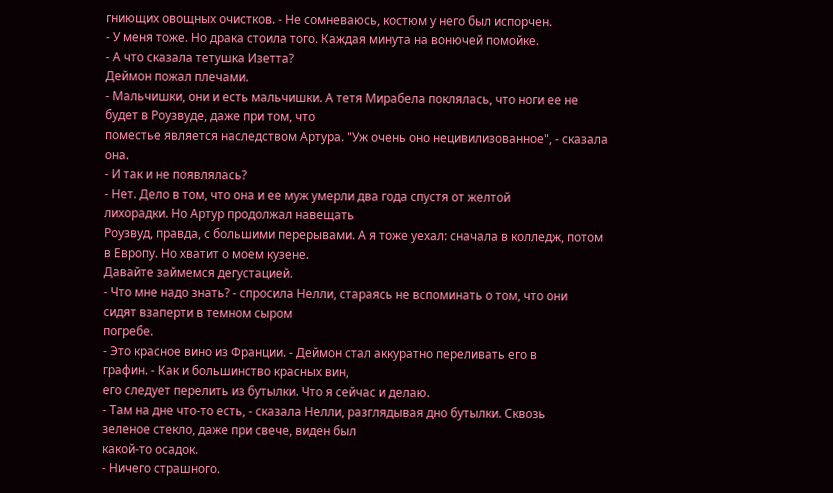гниющих овощных очистков. - Не сомневаюсь, костюм у него был испорчен.
- У меня тоже. Но драка стоила того. Каждая минута на вонючей помойке.
- А что сказала тетушка Изетта?
Деймон пожал плечами.
- Мальчишки, они и есть мальчишки. А тетя Мирабела поклялась, что ноги ее не
будет в Роузвуде, даже при том, что
поместье является наследством Артура. "Уж очень оно нецивилизованное", - сказала
она.
- И так и не появлялась?
- Нет. Дело в том, что она и ее муж умерли два года спустя от желтой
лихорадки. Но Артур продолжал навещать
Роузвуд, правда, с большими перерывами. А я тоже уехал: сначала в колледж, потом
в Европу. Но хватит о моем кузене.
Давайте займемся дегустацией.
- Что мне надо знать? - спросила Нелли, стараясь не вспоминать о том, что они
сидят взаперти в темном сыром
погребе.
- Это красное вино из Франции. - Деймон стал аккуратно переливать его в
графин. - Как и большинство красных вин,
его следует перелить из бутылки. Что я сейчас и делаю.
- Там на дне что-то есть, - сказала Нелли, разглядывая дно бутылки. Сквозь
зеленое стекло, даже при свече, виден был
какой-то осадок.
- Ничего страшного.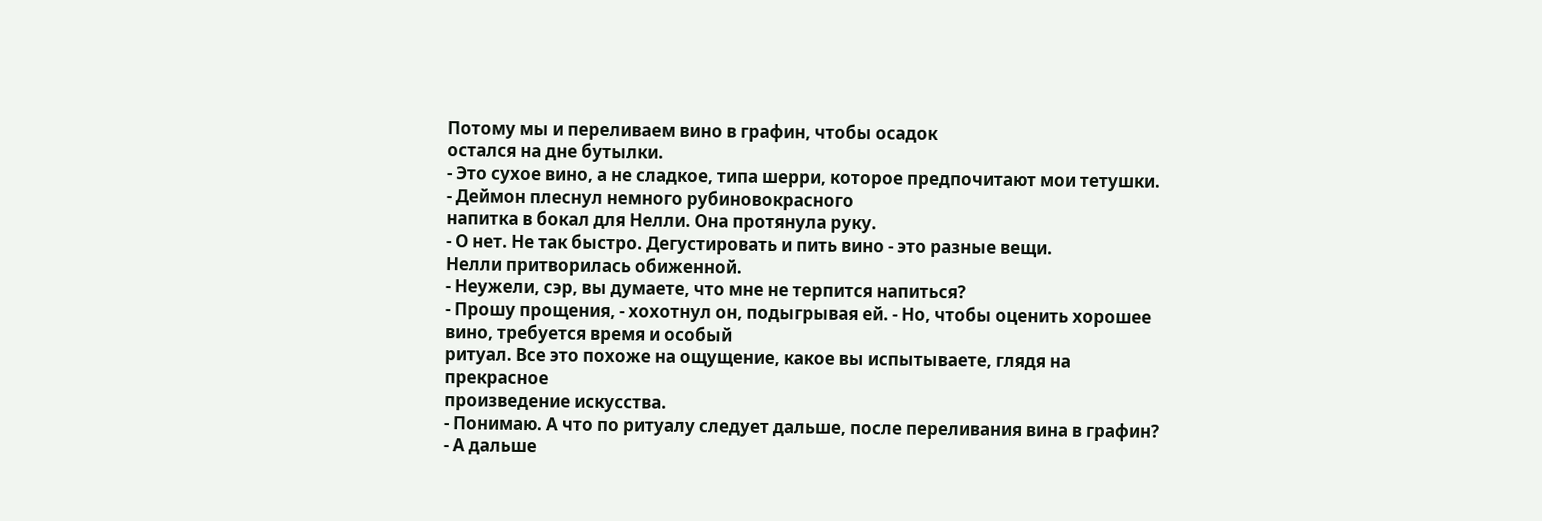Потому мы и переливаем вино в графин, чтобы осадок
остался на дне бутылки.
- Это сухое вино, а не сладкое, типа шерри, которое предпочитают мои тетушки.
- Деймон плеснул немного рубиновокрасного
напитка в бокал для Нелли. Она протянула руку.
- О нет. Не так быстро. Дегустировать и пить вино - это разные вещи.
Нелли притворилась обиженной.
- Неужели, сэр, вы думаете, что мне не терпится напиться?
- Прошу прощения, - хохотнул он, подыгрывая ей. - Но, чтобы оценить хорошее
вино, требуется время и особый
ритуал. Все это похоже на ощущение, какое вы испытываете, глядя на прекрасное
произведение искусства.
- Понимаю. А что по ритуалу следует дальше, после переливания вина в графин?
- А дальше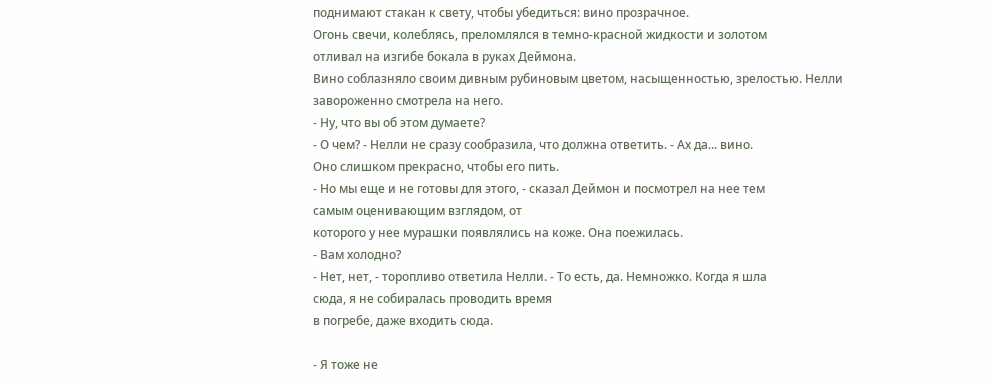поднимают стакан к свету, чтобы убедиться: вино прозрачное.
Огонь свечи, колеблясь, преломлялся в темно-красной жидкости и золотом
отливал на изгибе бокала в руках Деймона.
Вино соблазняло своим дивным рубиновым цветом, насыщенностью, зрелостью. Нелли
завороженно смотрела на него.
- Ну, что вы об этом думаете?
- О чем? - Нелли не сразу сообразила, что должна ответить. - Ах да... вино.
Оно слишком прекрасно, чтобы его пить.
- Но мы еще и не готовы для этого, - сказал Деймон и посмотрел на нее тем
самым оценивающим взглядом, от
которого у нее мурашки появлялись на коже. Она поежилась.
- Вам холодно?
- Нет, нет, - торопливо ответила Нелли. - То есть, да. Немножко. Когда я шла
сюда, я не собиралась проводить время
в погребе, даже входить сюда.

- Я тоже не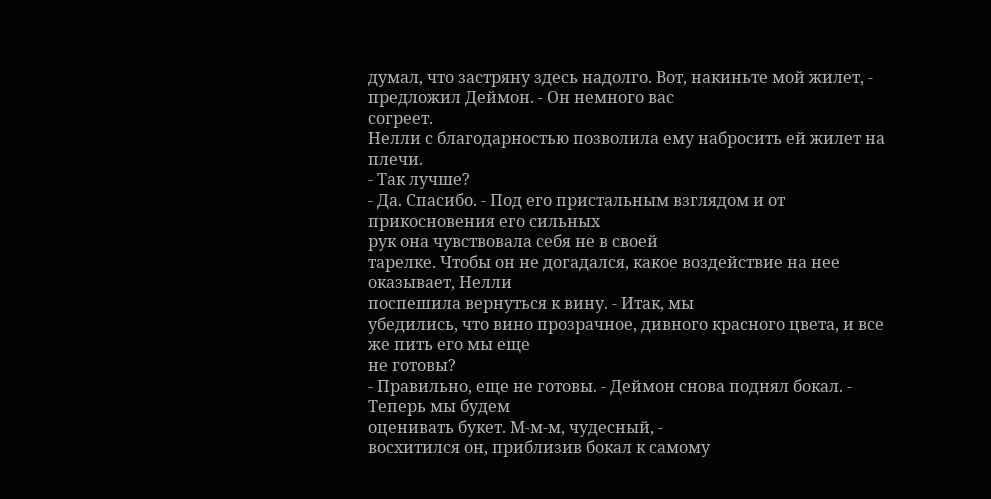думал, что застряну здесь надолго. Вот, накиньте мой жилет, -
предложил Деймон. - Он немного вас
согреет.
Нелли с благодарностью позволила ему набросить ей жилет на плечи.
- Так лучше?
- Да. Спасибо. - Под его пристальным взглядом и от прикосновения его сильных
рук она чувствовала себя не в своей
тарелке. Чтобы он не догадался, какое воздействие на нее оказывает, Нелли
поспешила вернуться к вину. - Итак, мы
убедились, что вино прозрачное, дивного красного цвета, и все же пить его мы еще
не готовы?
- Правильно, еще не готовы. - Деймон снова поднял бокал. - Теперь мы будем
оценивать букет. М-м-м, чудесный, -
восхитился он, приблизив бокал к самому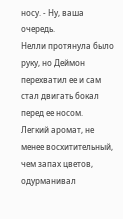носу. - Ну, ваша очередь.
Нелли протянула было руку, но Деймон перехватил ее и сам стал двигать бокал
перед ее носом.
Легкий аромат, не менее восхитительный, чем запах цветов, одурманивал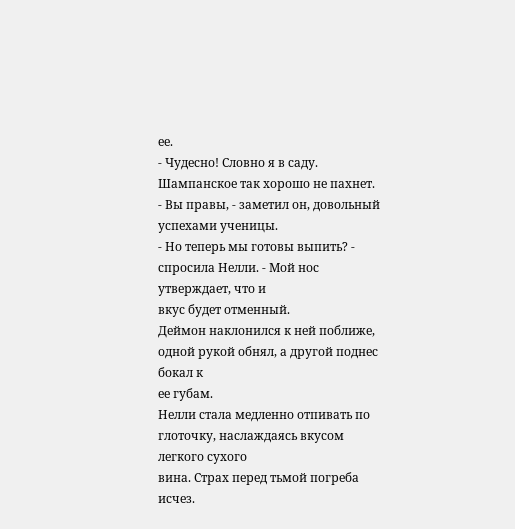ее.
- Чудесно! Словно я в саду. Шампанское так хорошо не пахнет.
- Вы правы, - заметил он, довольный успехами ученицы.
- Но теперь мы готовы выпить? - спросила Нелли. - Мой нос утверждает, что и
вкус будет отменный.
Деймон наклонился к ней поближе, одной рукой обнял, а другой поднес бокал к
ее губам.
Нелли стала медленно отпивать по глоточку, наслаждаясь вкусом легкого сухого
вина. Страх перед тьмой погреба исчез.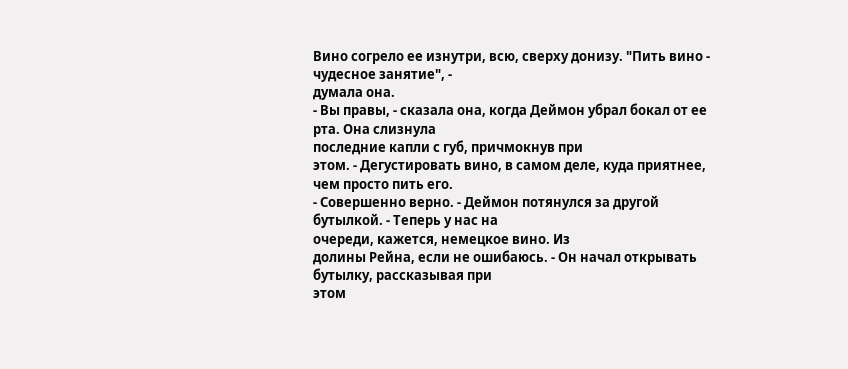Вино согрело ее изнутри, всю, сверху донизу. "Пить вино - чудесное занятие", -
думала она.
- Вы правы, - сказала она, когда Деймон убрал бокал от ее рта. Она слизнула
последние капли с губ, причмокнув при
этом. - Дегустировать вино, в самом деле, куда приятнее, чем просто пить его.
- Совершенно верно. - Деймон потянулся за другой бутылкой. - Теперь у нас на
очереди, кажется, немецкое вино. Из
долины Рейна, если не ошибаюсь. - Он начал открывать бутылку, рассказывая при
этом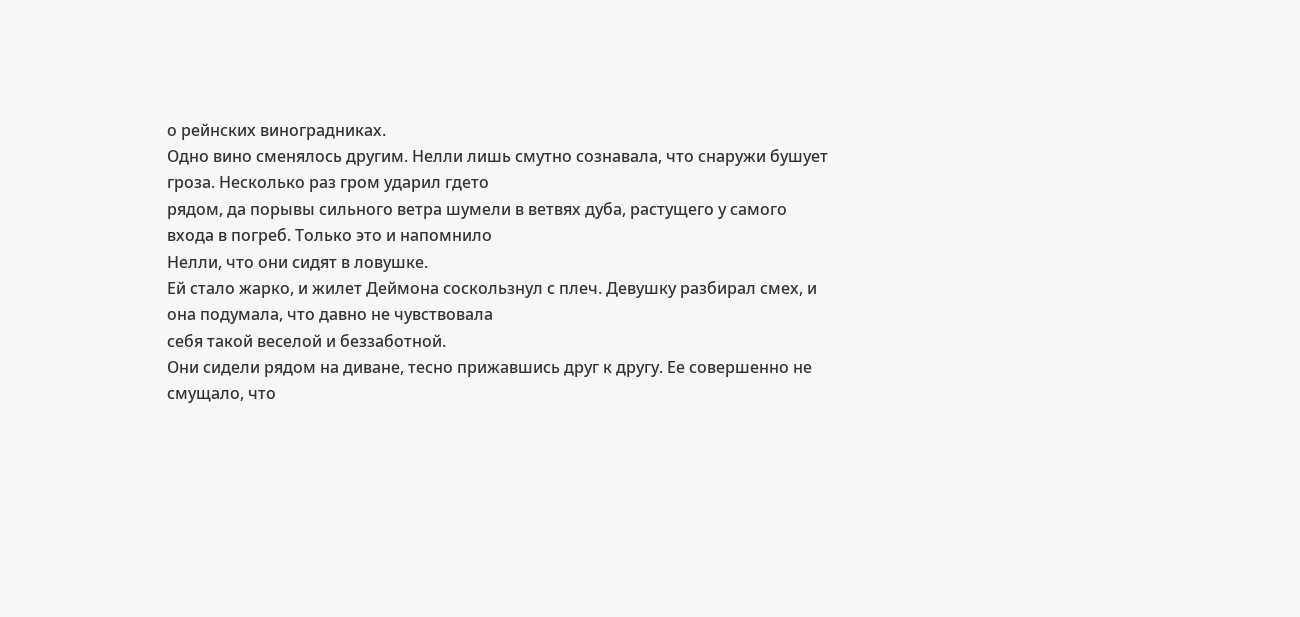о рейнских виноградниках.
Одно вино сменялось другим. Нелли лишь смутно сознавала, что снаружи бушует
гроза. Несколько раз гром ударил гдето
рядом, да порывы сильного ветра шумели в ветвях дуба, растущего у самого
входа в погреб. Только это и напомнило
Нелли, что они сидят в ловушке.
Ей стало жарко, и жилет Деймона соскользнул с плеч. Девушку разбирал смех, и
она подумала, что давно не чувствовала
себя такой веселой и беззаботной.
Они сидели рядом на диване, тесно прижавшись друг к другу. Ее совершенно не
смущало, что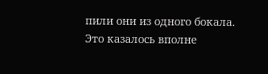пили они из одного бокала.
Это казалось вполне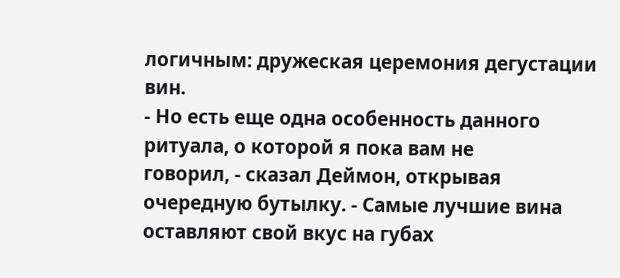логичным: дружеская церемония дегустации вин.
- Но есть еще одна особенность данного ритуала, о которой я пока вам не
говорил, - сказал Деймон, открывая
очередную бутылку. - Самые лучшие вина оставляют свой вкус на губах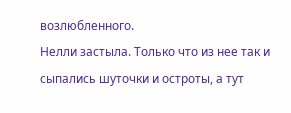возлюбленного.
Нелли застыла. Только что из нее так и сыпались шуточки и остроты, а тут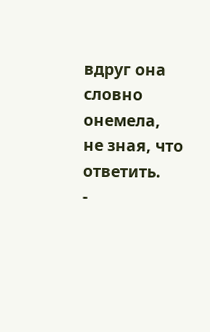вдруг она словно онемела, не зная, что
ответить.
-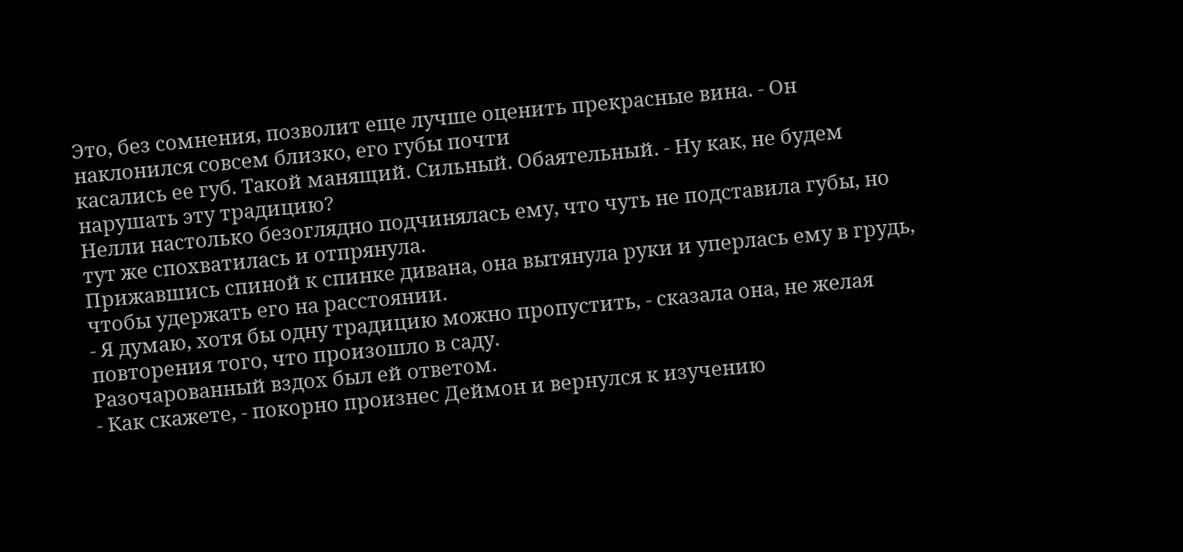Это, без сомнения, позволит еще лучше оценить прекрасные вина. - Он
наклонился совсем близко, его губы почти
касались ее губ. Такой манящий. Сильный. Обаятельный. - Ну как, не будем
нарушать эту традицию?
Нелли настолько безоглядно подчинялась ему, что чуть не подставила губы, но
тут же спохватилась и отпрянула.
Прижавшись спиной к спинке дивана, она вытянула руки и уперлась ему в грудь,
чтобы удержать его на расстоянии.
- Я думаю, хотя бы одну традицию можно пропустить, - сказала она, не желая
повторения того, что произошло в саду.
Разочарованный вздох был ей ответом.
- Как скажете, - покорно произнес Деймон и вернулся к изучению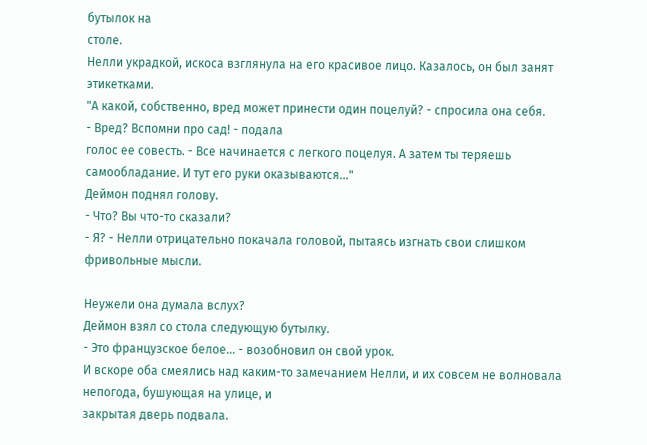бутылок на
столе.
Нелли украдкой, искоса взглянула на его красивое лицо. Казалось, он был занят
этикетками.
"А какой, собственно, вред может принести один поцелуй? - спросила она себя.
- Вред? Вспомни про сад! - подала
голос ее совесть. - Все начинается с легкого поцелуя. А затем ты теряешь
самообладание. И тут его руки оказываются..."
Деймон поднял голову.
- Что? Вы что-то сказали?
- Я? - Нелли отрицательно покачала головой, пытаясь изгнать свои слишком
фривольные мысли.

Неужели она думала вслух?
Деймон взял со стола следующую бутылку.
- Это французское белое... - возобновил он свой урок.
И вскоре оба смеялись над каким-то замечанием Нелли, и их совсем не волновала
непогода, бушующая на улице, и
закрытая дверь подвала.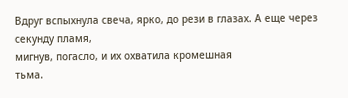Вдруг вспыхнула свеча, ярко, до рези в глазах. А еще через секунду пламя,
мигнув, погасло, и их охватила кромешная
тьма.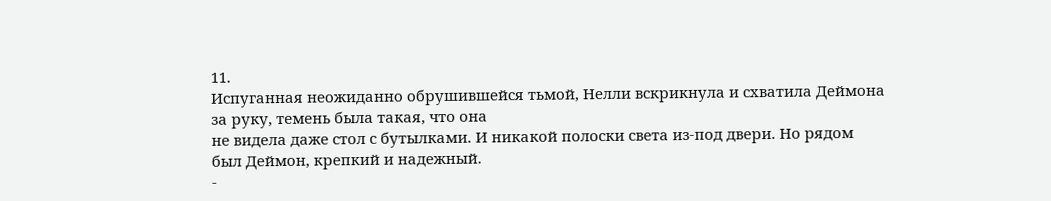11.
Испуганная неожиданно обрушившейся тьмой, Нелли вскрикнула и схватила Деймона
за руку, темень была такая, что она
не видела даже стол с бутылками. И никакой полоски света из-под двери. Но рядом
был Деймон, крепкий и надежный.
-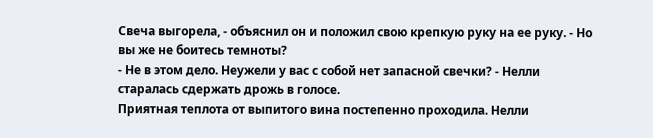Свеча выгорела, - объяснил он и положил свою крепкую руку на ее руку. - Но
вы же не боитесь темноты?
- Не в этом дело. Неужели у вас с собой нет запасной свечки? - Нелли
старалась сдержать дрожь в голосе.
Приятная теплота от выпитого вина постепенно проходила. Нелли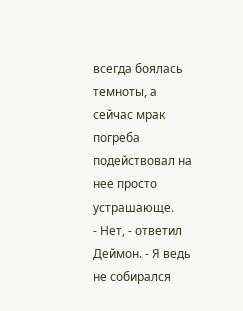всегда боялась
темноты, а сейчас мрак погреба
подействовал на нее просто устрашающе.
- Нет, - ответил Деймон. - Я ведь не собирался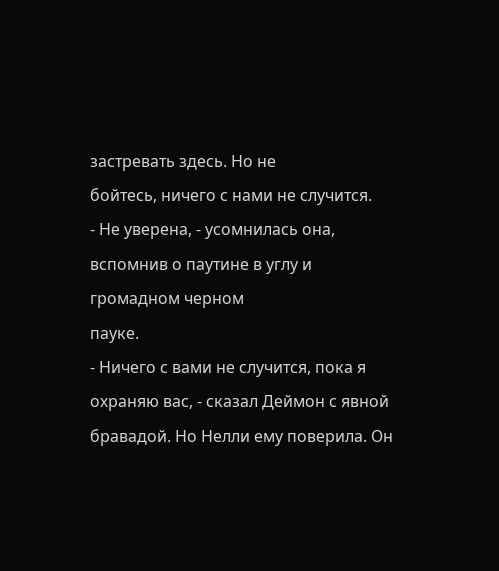застревать здесь. Но не
бойтесь, ничего с нами не случится.
- Не уверена, - усомнилась она, вспомнив о паутине в углу и громадном черном
пауке.
- Ничего с вами не случится, пока я охраняю вас, - сказал Деймон с явной
бравадой. Но Нелли ему поверила. Он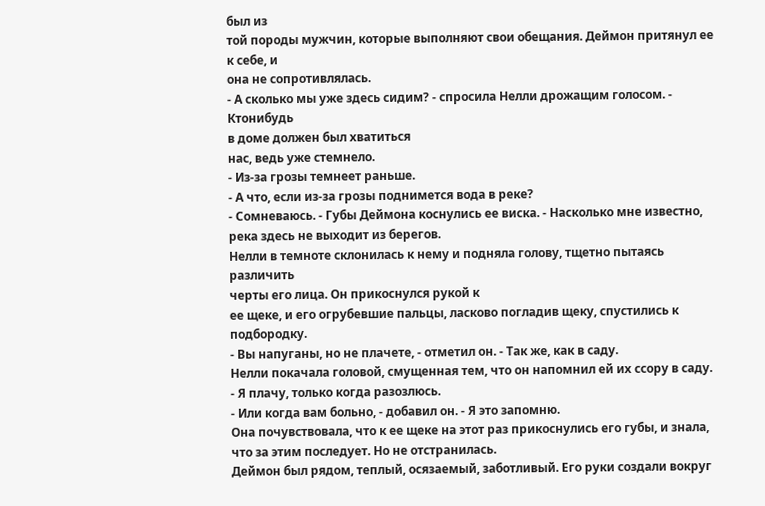был из
той породы мужчин, которые выполняют свои обещания. Деймон притянул ее к себе, и
она не сопротивлялась.
- А сколько мы уже здесь сидим? - спросила Нелли дрожащим голосом. - Ктонибудь
в доме должен был хватиться
нас, ведь уже стемнело.
- Из-за грозы темнеет раньше.
- А что, если из-за грозы поднимется вода в реке?
- Сомневаюсь. - Губы Деймона коснулись ее виска. - Насколько мне известно,
река здесь не выходит из берегов.
Нелли в темноте склонилась к нему и подняла голову, тщетно пытаясь различить
черты его лица. Он прикоснулся рукой к
ее щеке, и его огрубевшие пальцы, ласково погладив щеку, спустились к
подбородку.
- Вы напуганы, но не плачете, - отметил он. - Так же, как в саду.
Нелли покачала головой, смущенная тем, что он напомнил ей их ссору в саду.
- Я плачу, только когда разозлюсь.
- Или когда вам больно, - добавил он. - Я это запомню.
Она почувствовала, что к ее щеке на этот раз прикоснулись его губы, и знала,
что за этим последует. Но не отстранилась.
Деймон был рядом, теплый, осязаемый, заботливый. Его руки создали вокруг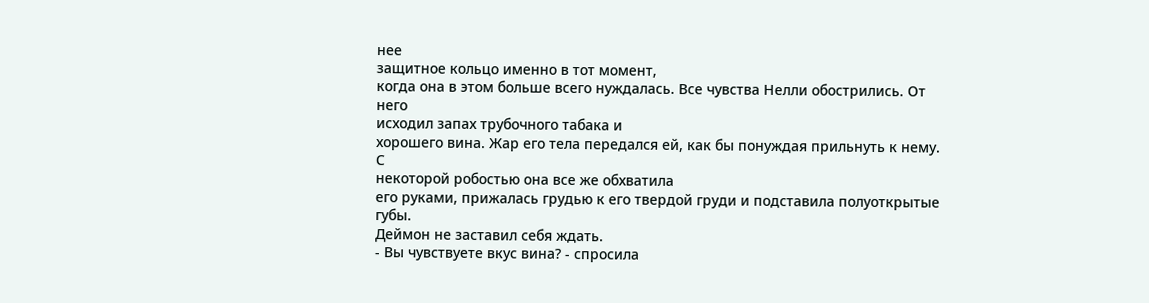нее
защитное кольцо именно в тот момент,
когда она в этом больше всего нуждалась. Все чувства Нелли обострились. От него
исходил запах трубочного табака и
хорошего вина. Жар его тела передался ей, как бы понуждая прильнуть к нему. С
некоторой робостью она все же обхватила
его руками, прижалась грудью к его твердой груди и подставила полуоткрытые губы.
Деймон не заставил себя ждать.
- Вы чувствуете вкус вина? - спросила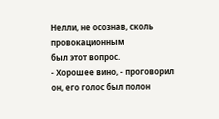Нелли, не осознав, сколь провокационным
был этот вопрос.
- Хорошее вино, - проговорил он, его голос был полон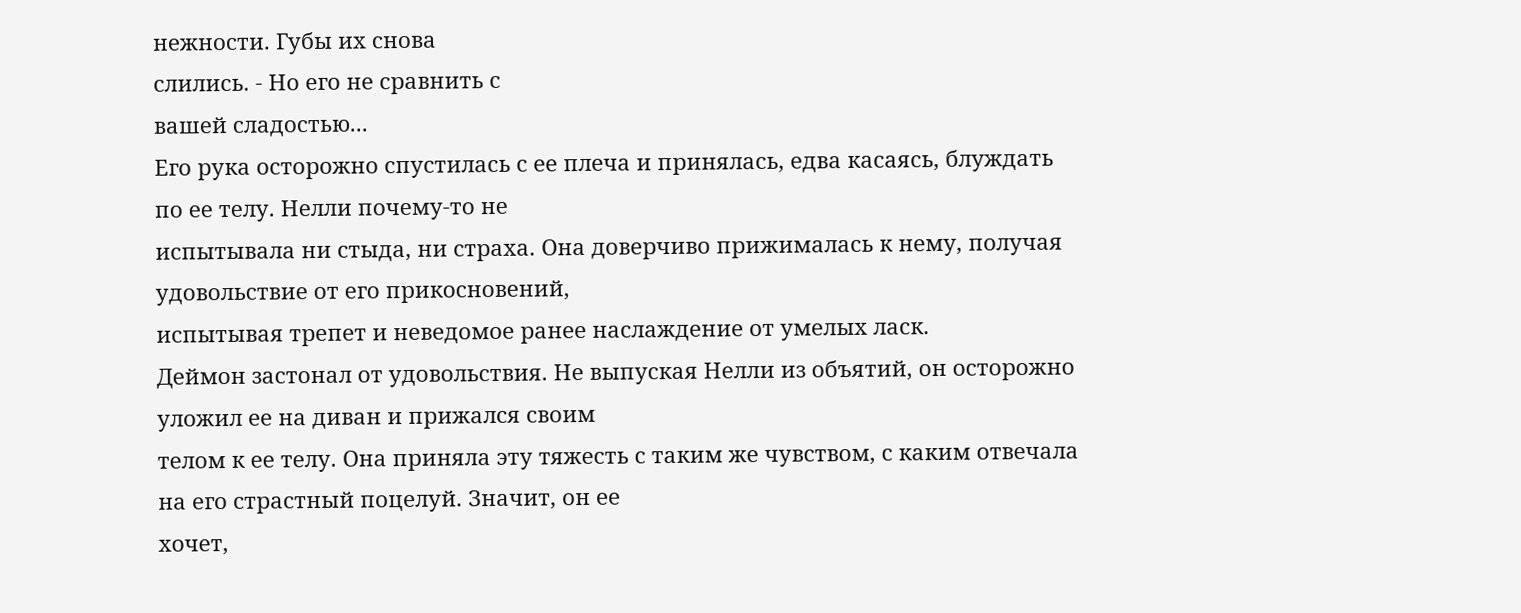нежности. Губы их снова
слились. - Но его не сравнить с
вашей сладостью...
Его рука осторожно спустилась с ее плеча и принялась, едва касаясь, блуждать
по ее телу. Нелли почему-то не
испытывала ни стыда, ни страха. Она доверчиво прижималась к нему, получая
удовольствие от его прикосновений,
испытывая трепет и неведомое ранее наслаждение от умелых ласк.
Деймон застонал от удовольствия. Не выпуская Нелли из объятий, он осторожно
уложил ее на диван и прижался своим
телом к ее телу. Она приняла эту тяжесть с таким же чувством, с каким отвечала
на его страстный поцелуй. Значит, он ее
хочет,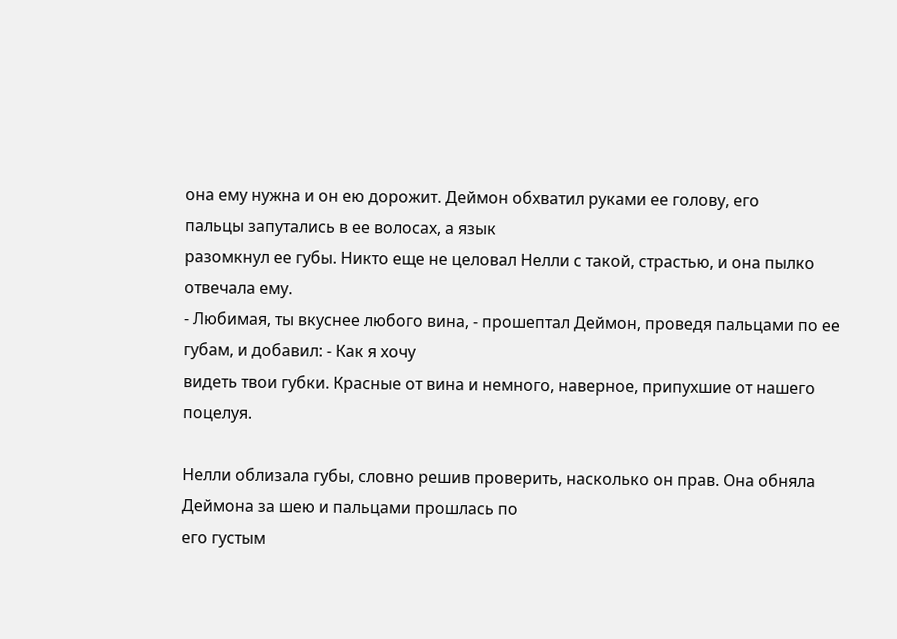она ему нужна и он ею дорожит. Деймон обхватил руками ее голову, его
пальцы запутались в ее волосах, а язык
разомкнул ее губы. Никто еще не целовал Нелли с такой, страстью, и она пылко
отвечала ему.
- Любимая, ты вкуснее любого вина, - прошептал Деймон, проведя пальцами по ее
губам, и добавил: - Как я хочу
видеть твои губки. Красные от вина и немного, наверное, припухшие от нашего
поцелуя.

Нелли облизала губы, словно решив проверить, насколько он прав. Она обняла
Деймона за шею и пальцами прошлась по
его густым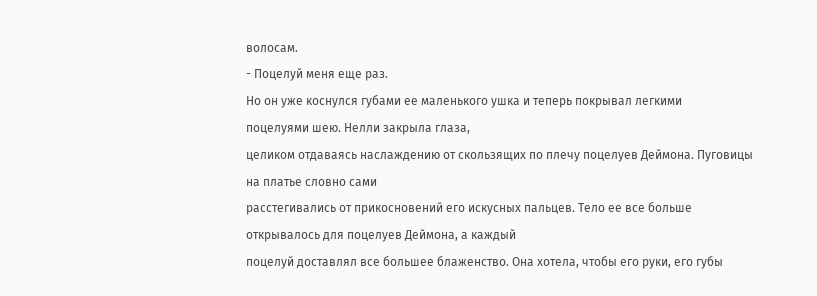волосам.
- Поцелуй меня еще раз.
Но он уже коснулся губами ее маленького ушка и теперь покрывал легкими
поцелуями шею. Нелли закрыла глаза,
целиком отдаваясь наслаждению от скользящих по плечу поцелуев Деймона. Пуговицы
на платье словно сами
расстегивались от прикосновений его искусных пальцев. Тело ее все больше
открывалось для поцелуев Деймона, а каждый
поцелуй доставлял все большее блаженство. Она хотела, чтобы его руки, его губы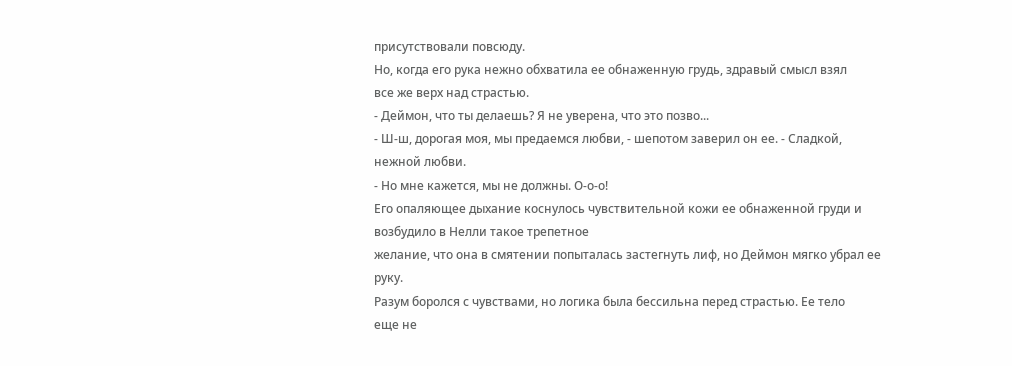присутствовали повсюду.
Но, когда его рука нежно обхватила ее обнаженную грудь, здравый смысл взял
все же верх над страстью.
- Деймон, что ты делаешь? Я не уверена, что это позво...
- Ш-ш, дорогая моя, мы предаемся любви, - шепотом заверил он ее. - Сладкой,
нежной любви.
- Но мне кажется, мы не должны. О-о-о!
Его опаляющее дыхание коснулось чувствительной кожи ее обнаженной груди и
возбудило в Нелли такое трепетное
желание, что она в смятении попыталась застегнуть лиф, но Деймон мягко убрал ее
руку.
Разум боролся с чувствами, но логика была бессильна перед страстью. Ее тело
еще не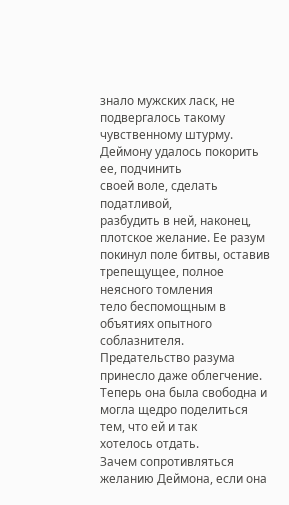знало мужских ласк, не
подвергалось такому чувственному штурму. Деймону удалось покорить ее, подчинить
своей воле, сделать податливой,
разбудить в ней, наконец, плотское желание. Ее разум покинул поле битвы, оставив
трепещущее, полное неясного томления
тело беспомощным в объятиях опытного соблазнителя.
Предательство разума принесло даже облегчение. Теперь она была свободна и
могла щедро поделиться тем, что ей и так
хотелось отдать.
Зачем сопротивляться желанию Деймона, если она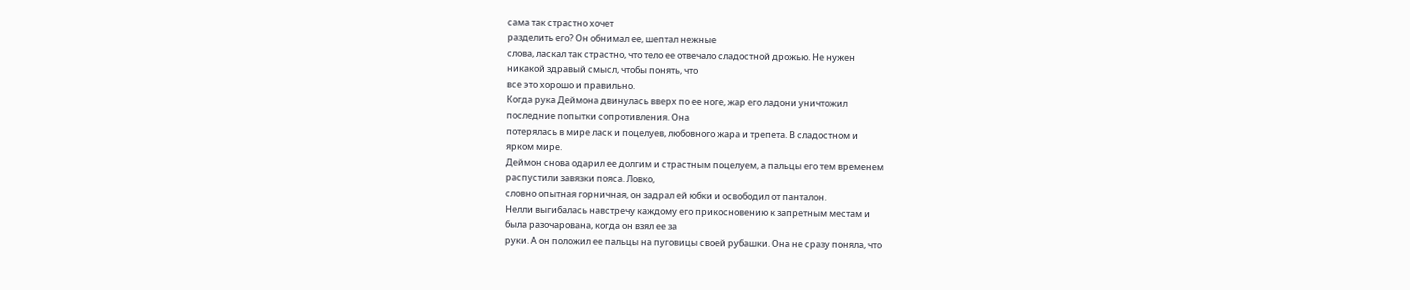сама так страстно хочет
разделить его? Он обнимал ее, шептал нежные
слова, ласкал так страстно, что тело ее отвечало сладостной дрожью. Не нужен
никакой здравый смысл, чтобы понять, что
все это хорошо и правильно.
Когда рука Деймона двинулась вверх по ее ноге, жар его ладони уничтожил
последние попытки сопротивления. Она
потерялась в мире ласк и поцелуев, любовного жара и трепета. В сладостном и
ярком мире.
Деймон снова одарил ее долгим и страстным поцелуем, а пальцы его тем временем
распустили завязки пояса. Ловко,
словно опытная горничная, он задрал ей юбки и освободил от панталон.
Нелли выгибалась навстречу каждому его прикосновению к запретным местам и
была разочарована, когда он взял ее за
руки. А он положил ее пальцы на пуговицы своей рубашки. Она не сразу поняла, что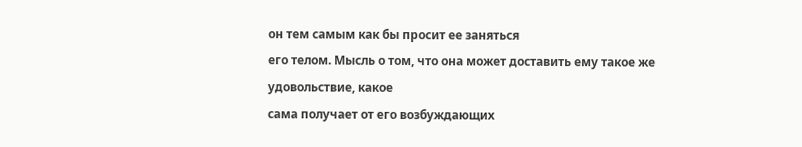он тем самым как бы просит ее заняться
его телом. Мысль о том, что она может доставить ему такое же удовольствие, какое
сама получает от его возбуждающих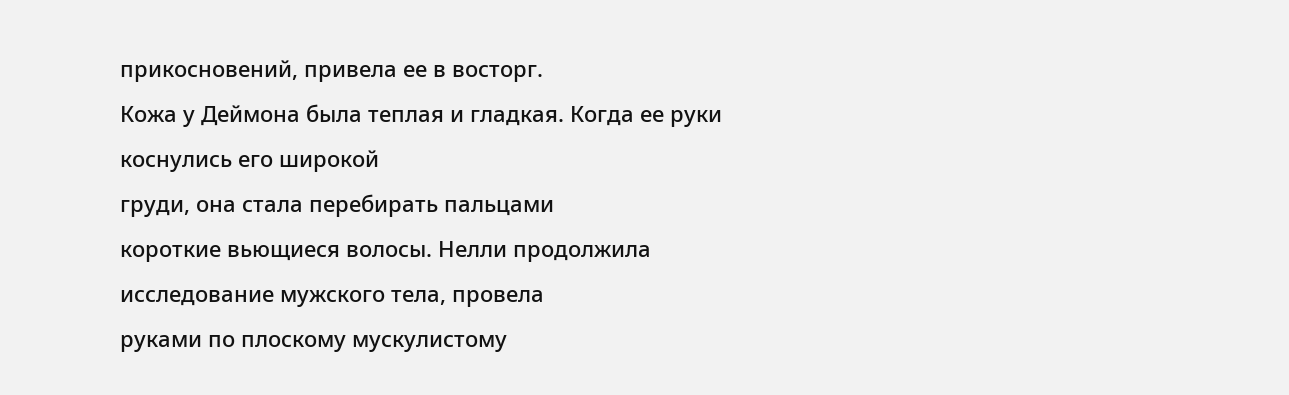прикосновений, привела ее в восторг.
Кожа у Деймона была теплая и гладкая. Когда ее руки коснулись его широкой
груди, она стала перебирать пальцами
короткие вьющиеся волосы. Нелли продолжила исследование мужского тела, провела
руками по плоскому мускулистому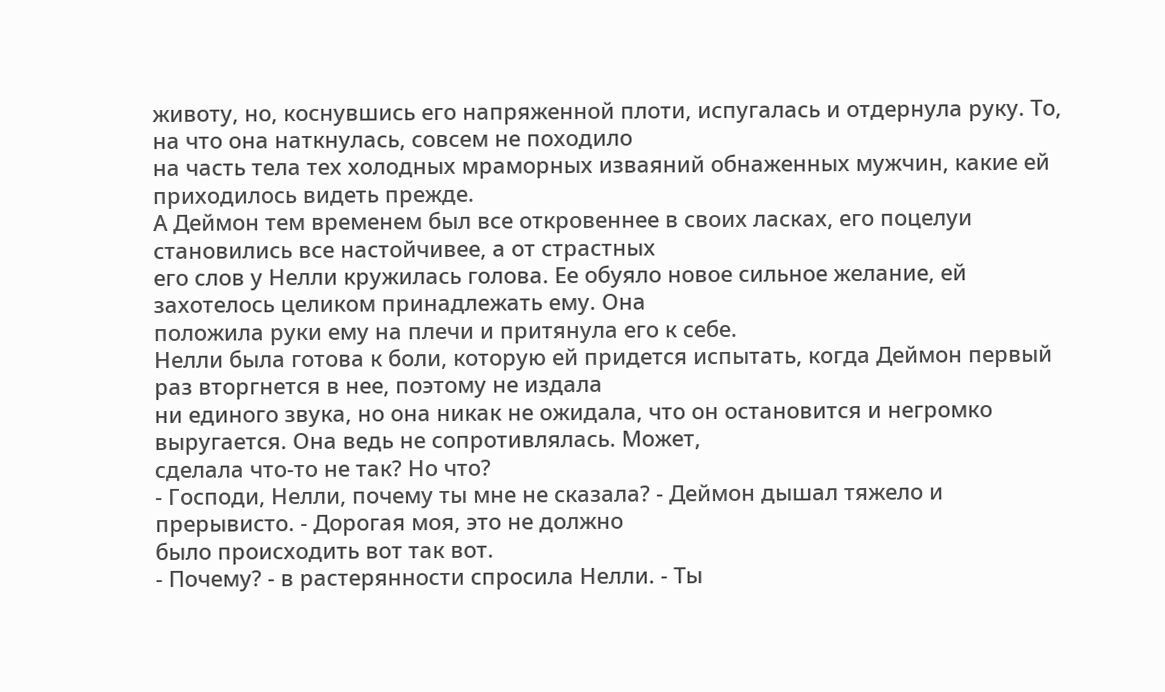животу, но, коснувшись его напряженной плоти, испугалась и отдернула руку. То,
на что она наткнулась, совсем не походило
на часть тела тех холодных мраморных изваяний обнаженных мужчин, какие ей
приходилось видеть прежде.
А Деймон тем временем был все откровеннее в своих ласках, его поцелуи
становились все настойчивее, а от страстных
его слов у Нелли кружилась голова. Ее обуяло новое сильное желание, ей
захотелось целиком принадлежать ему. Она
положила руки ему на плечи и притянула его к себе.
Нелли была готова к боли, которую ей придется испытать, когда Деймон первый
раз вторгнется в нее, поэтому не издала
ни единого звука, но она никак не ожидала, что он остановится и негромко
выругается. Она ведь не сопротивлялась. Может,
сделала что-то не так? Но что?
- Господи, Нелли, почему ты мне не сказала? - Деймон дышал тяжело и
прерывисто. - Дорогая моя, это не должно
было происходить вот так вот.
- Почему? - в растерянности спросила Нелли. - Ты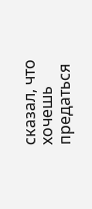сказал, что хочешь предаться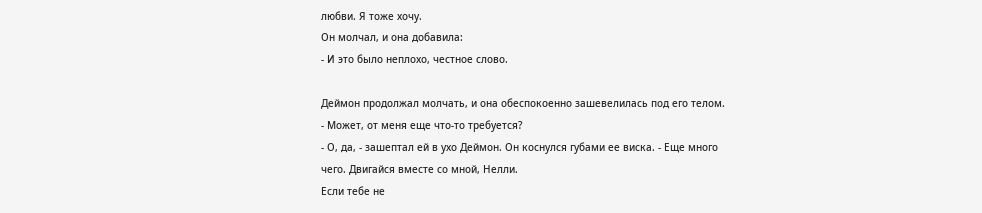любви. Я тоже хочу.
Он молчал, и она добавила:
- И это было неплохо, честное слово.

Деймон продолжал молчать, и она обеспокоенно зашевелилась под его телом.
- Может, от меня еще что-то требуется?
- О, да, - зашептал ей в ухо Деймон. Он коснулся губами ее виска. - Еще много
чего. Двигайся вместе со мной, Нелли.
Если тебе не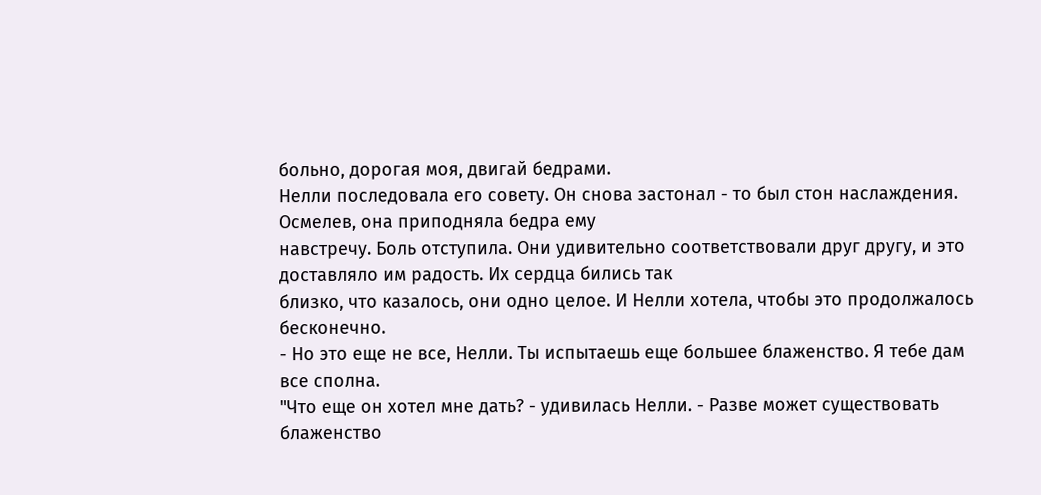больно, дорогая моя, двигай бедрами.
Нелли последовала его совету. Он снова застонал - то был стон наслаждения.
Осмелев, она приподняла бедра ему
навстречу. Боль отступила. Они удивительно соответствовали друг другу, и это
доставляло им радость. Их сердца бились так
близко, что казалось, они одно целое. И Нелли хотела, чтобы это продолжалось
бесконечно.
- Но это еще не все, Нелли. Ты испытаешь еще большее блаженство. Я тебе дам
все сполна.
"Что еще он хотел мне дать? - удивилась Нелли. - Разве может существовать
блаженство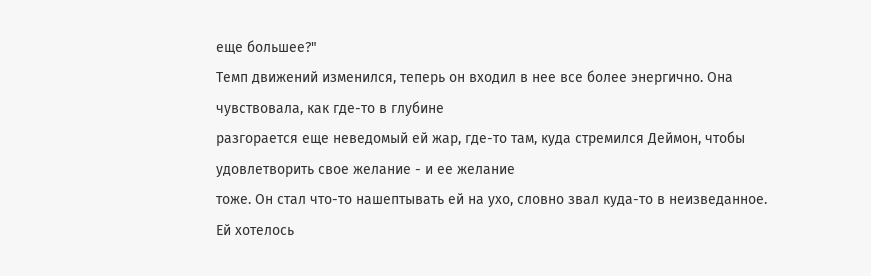еще большее?"
Темп движений изменился, теперь он входил в нее все более энергично. Она
чувствовала, как где-то в глубине
разгорается еще неведомый ей жар, где-то там, куда стремился Деймон, чтобы
удовлетворить свое желание - и ее желание
тоже. Он стал что-то нашептывать ей на ухо, словно звал куда-то в неизведанное.
Ей хотелось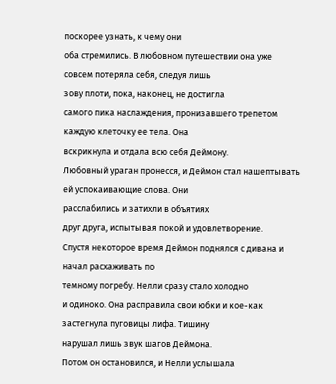поскорее узнать, к чему они
оба стремились. В любовном путешествии она уже совсем потеряла себя, следуя лишь
зову плоти, пока, наконец, не достигла
самого пика наслаждения, пронизавшего трепетом каждую клеточку ее тела. Она
вскрикнула и отдала всю себя Деймону.
Любовный ураган пронесся, и Деймон стал нашептывать ей успокаивающие слова. Они
расслабились и затихли в объятиях
друг друга, испытывая покой и удовлетворение.
Спустя некоторое время Деймон поднялся с дивана и начал расхаживать по
темному погребу. Нелли сразу стало холодно
и одиноко. Она расправила свои юбки и кое-как застегнула пуговицы лифа. Тишину
нарушал лишь звук шагов Деймона.
Потом он остановился, и Нелли услышала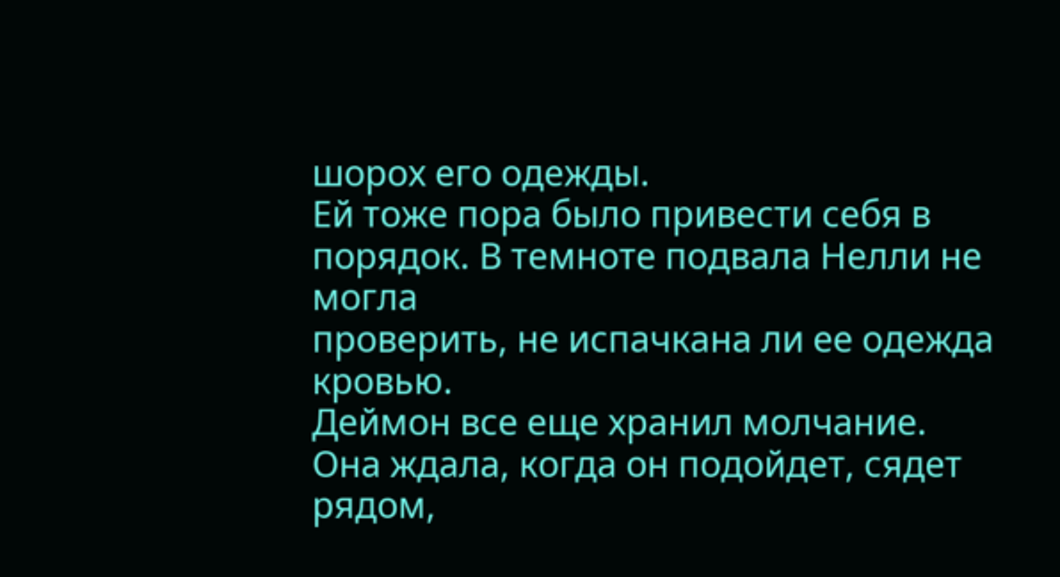шорох его одежды.
Ей тоже пора было привести себя в порядок. В темноте подвала Нелли не могла
проверить, не испачкана ли ее одежда
кровью.
Деймон все еще хранил молчание. Она ждала, когда он подойдет, сядет рядом,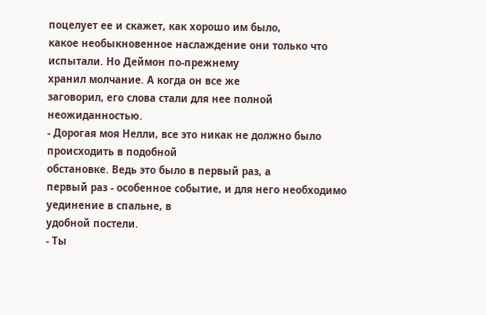поцелует ее и скажет, как хорошо им было,
какое необыкновенное наслаждение они только что испытали. Но Деймон по-прежнему
хранил молчание. А когда он все же
заговорил, его слова стали для нее полной неожиданностью.
- Дорогая моя Нелли, все это никак не должно было происходить в подобной
обстановке. Ведь это было в первый раз, а
первый раз - особенное событие, и для него необходимо уединение в спальне, в
удобной постели.
- Ты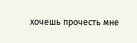хочешь прочесть мне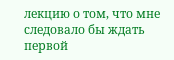лекцию о том, что мне следовало бы ждать первой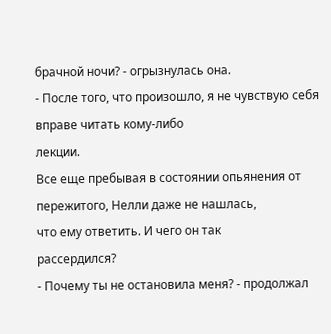брачной ночи? - огрызнулась она.
- После того, что произошло, я не чувствую себя вправе читать кому-либо
лекции.
Все еще пребывая в состоянии опьянения от пережитого, Нелли даже не нашлась,
что ему ответить. И чего он так
рассердился?
- Почему ты не остановила меня? - продолжал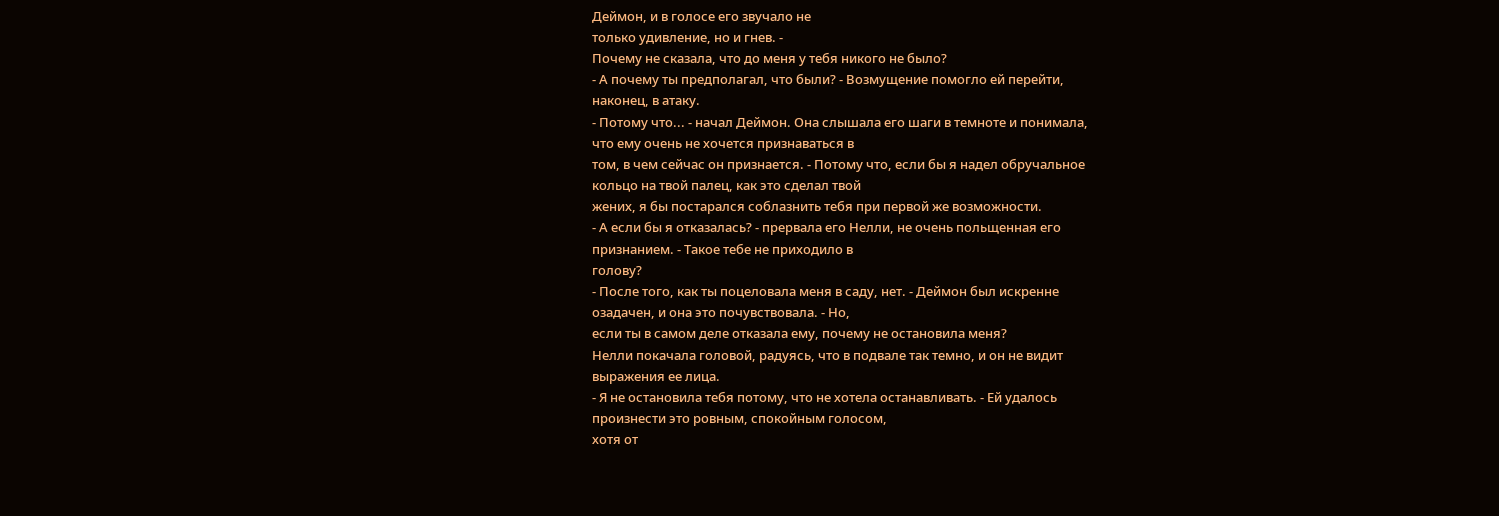Деймон, и в голосе его звучало не
только удивление, но и гнев. -
Почему не сказала, что до меня у тебя никого не было?
- А почему ты предполагал, что были? - Возмущение помогло ей перейти,
наконец, в атаку.
- Потому что... - начал Деймон. Она слышала его шаги в темноте и понимала,
что ему очень не хочется признаваться в
том, в чем сейчас он признается. - Потому что, если бы я надел обручальное
кольцо на твой палец, как это сделал твой
жених, я бы постарался соблазнить тебя при первой же возможности.
- А если бы я отказалась? - прервала его Нелли, не очень польщенная его
признанием. - Такое тебе не приходило в
голову?
- После того, как ты поцеловала меня в саду, нет. - Деймон был искренне
озадачен, и она это почувствовала. - Но,
если ты в самом деле отказала ему, почему не остановила меня?
Нелли покачала головой, радуясь, что в подвале так темно, и он не видит
выражения ее лица.
- Я не остановила тебя потому, что не хотела останавливать. - Ей удалось
произнести это ровным, спокойным голосом,
хотя от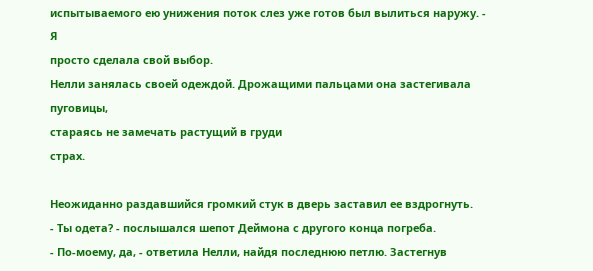испытываемого ею унижения поток слез уже готов был вылиться наружу. - Я
просто сделала свой выбор.
Нелли занялась своей одеждой. Дрожащими пальцами она застегивала пуговицы,
стараясь не замечать растущий в груди
страх.

Неожиданно раздавшийся громкий стук в дверь заставил ее вздрогнуть.
- Ты одета? - послышался шепот Деймона с другого конца погреба.
- По-моему, да, - ответила Нелли, найдя последнюю петлю. Застегнув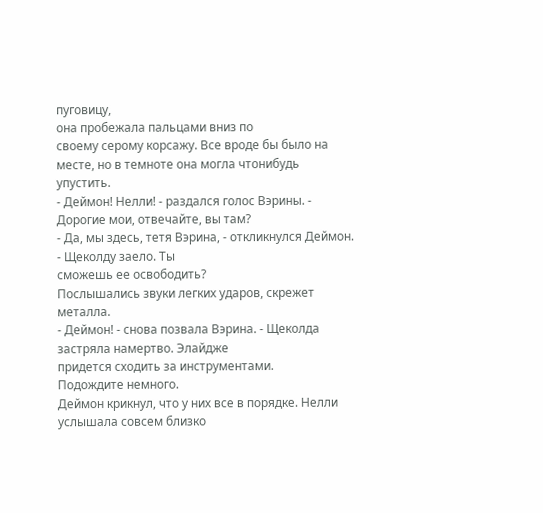пуговицу,
она пробежала пальцами вниз по
своему серому корсажу. Все вроде бы было на месте, но в темноте она могла чтонибудь
упустить.
- Деймон! Нелли! - раздался голос Вэрины. - Дорогие мои, отвечайте, вы там?
- Да, мы здесь, тетя Вэрина, - откликнулся Деймон. - Щеколду заело. Ты
сможешь ее освободить?
Послышались звуки легких ударов, скрежет металла.
- Деймон! - снова позвала Вэрина. - Щеколда застряла намертво. Элайдже
придется сходить за инструментами.
Подождите немного.
Деймон крикнул, что у них все в порядке. Нелли услышала совсем близко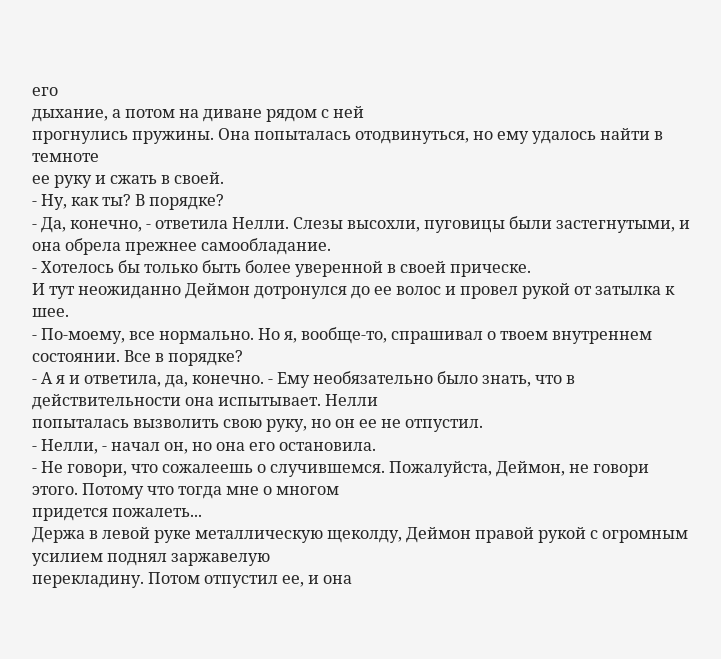его
дыхание, а потом на диване рядом с ней
прогнулись пружины. Она попыталась отодвинуться, но ему удалось найти в темноте
ее руку и сжать в своей.
- Ну, как ты? В порядке?
- Да, конечно, - ответила Нелли. Слезы высохли, пуговицы были застегнутыми, и
она обрела прежнее самообладание.
- Хотелось бы только быть более уверенной в своей прическе.
И тут неожиданно Деймон дотронулся до ее волос и провел рукой от затылка к
шее.
- По-моему, все нормально. Но я, вообще-то, спрашивал о твоем внутреннем
состоянии. Все в порядке?
- А я и ответила, да, конечно. - Ему необязательно было знать, что в
действительности она испытывает. Нелли
попыталась вызволить свою руку, но он ее не отпустил.
- Нелли, - начал он, но она его остановила.
- Не говори, что сожалеешь о случившемся. Пожалуйста, Деймон, не говори
этого. Потому что тогда мне о многом
придется пожалеть...
Держа в левой руке металлическую щеколду, Деймон правой рукой с огромным
усилием поднял заржавелую
перекладину. Потом отпустил ее, и она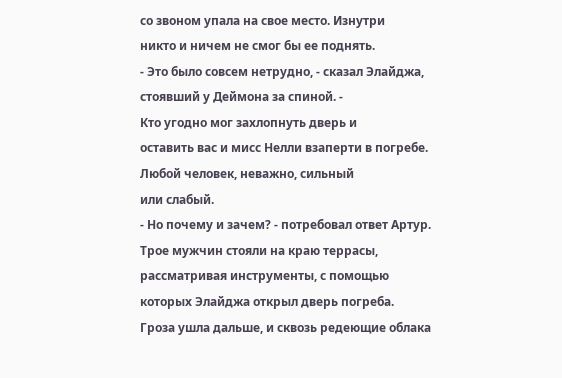со звоном упала на свое место. Изнутри
никто и ничем не смог бы ее поднять.
- Это было совсем нетрудно, - сказал Элайджа, стоявший у Деймона за спиной. -
Кто угодно мог захлопнуть дверь и
оставить вас и мисс Нелли взаперти в погребе. Любой человек, неважно, сильный
или слабый.
- Но почему и зачем? - потребовал ответ Артур.
Трое мужчин стояли на краю террасы, рассматривая инструменты, с помощью
которых Элайджа открыл дверь погреба.
Гроза ушла дальше, и сквозь редеющие облака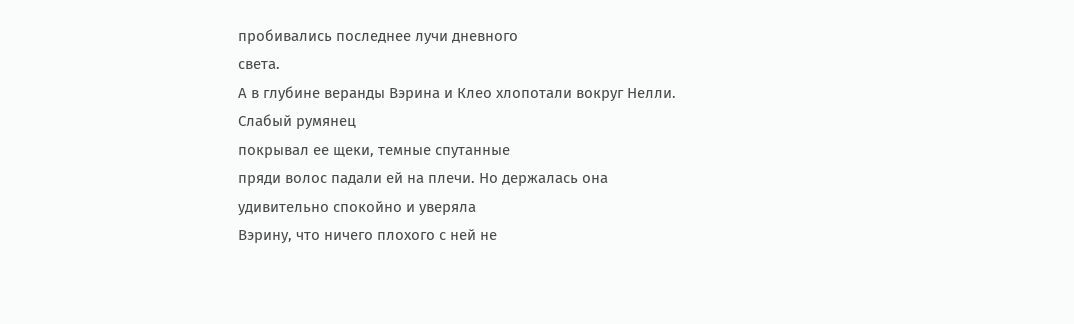пробивались последнее лучи дневного
света.
А в глубине веранды Вэрина и Клео хлопотали вокруг Нелли. Слабый румянец
покрывал ее щеки, темные спутанные
пряди волос падали ей на плечи. Но держалась она удивительно спокойно и уверяла
Вэрину, что ничего плохого с ней не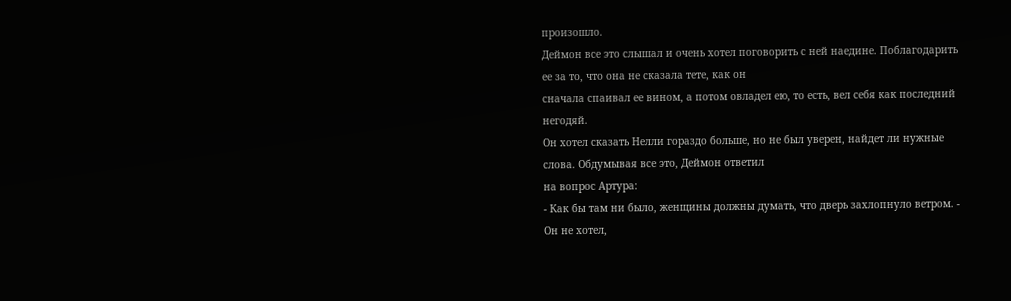произошло.
Деймон все это слышал и очень хотел поговорить с ней наедине. Поблагодарить
ее за то, что она не сказала тете, как он
сначала спаивал ее вином, а потом овладел ею, то есть, вел себя как последний
негодяй.
Он хотел сказать Нелли гораздо больше, но не был уверен, найдет ли нужные
слова. Обдумывая все это, Деймон ответил
на вопрос Артура:
- Как бы там ни было, женщины должны думать, что дверь захлопнуло ветром. -
Он не хотел,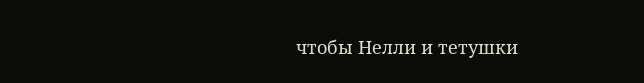чтобы Нелли и тетушки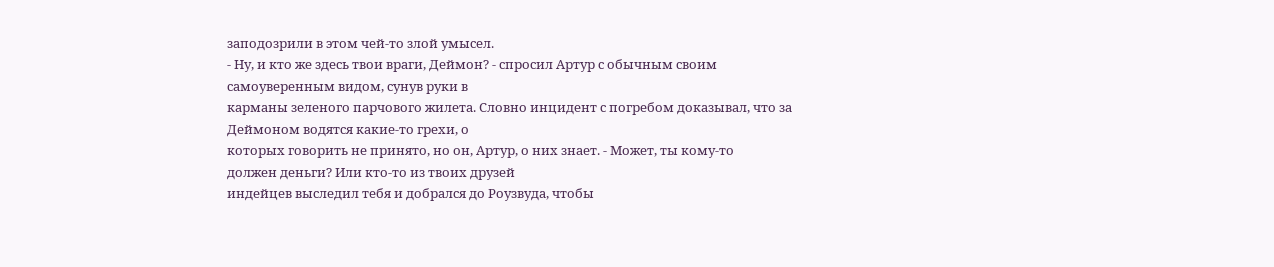заподозрили в этом чей-то злой умысел.
- Ну, и кто же здесь твои враги, Деймон? - спросил Артур с обычным своим
самоуверенным видом, сунув руки в
карманы зеленого парчового жилета. Словно инцидент с погребом доказывал, что за
Деймоном водятся какие-то грехи, о
которых говорить не принято, но он, Артур, о них знает. - Может, ты кому-то
должен деньги? Или кто-то из твоих друзей
индейцев выследил тебя и добрался до Роузвуда, чтобы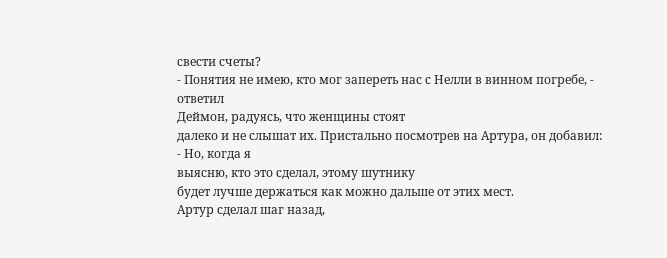свести счеты?
- Понятия не имею, кто мог запереть нас с Нелли в винном погребе, - ответил
Деймон, радуясь, что женщины стоят
далеко и не слышат их. Пристально посмотрев на Артура, он добавил: - Но, когда я
выясню, кто это сделал, этому шутнику
будет лучше держаться как можно дальше от этих мест.
Артур сделал шаг назад,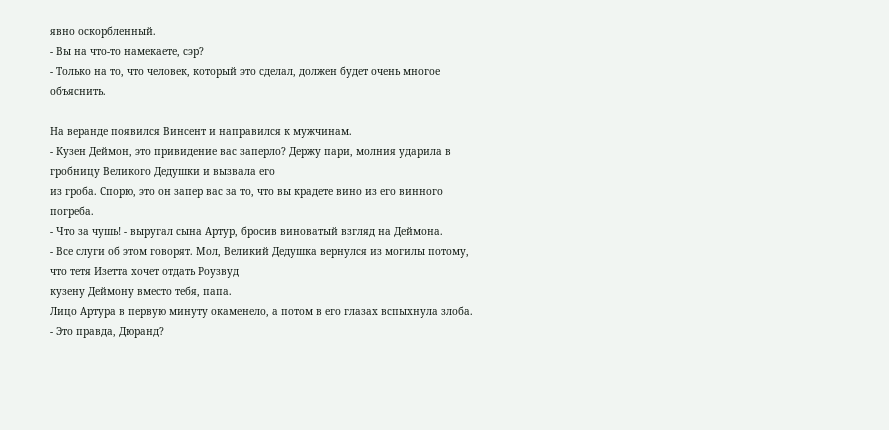явно оскорбленный.
- Вы на что-то намекаете, сэр?
- Только на то, что человек, который это сделал, должен будет очень многое
объяснить.

На веранде появился Винсент и направился к мужчинам.
- Кузен Деймон, это привидение вас заперло? Держу пари, молния ударила в
гробницу Великого Дедушки и вызвала его
из гроба. Спорю, это он запер вас за то, что вы крадете вино из его винного
погреба.
- Что за чушь! - выругал сына Артур, бросив виноватый взгляд на Деймона.
- Все слуги об этом говорят. Мол, Великий Дедушка вернулся из могилы потому,
что тетя Изетта хочет отдать Роузвуд
кузену Деймону вместо тебя, папа.
Лицо Артура в первую минуту окаменело, а потом в его глазах вспыхнула злоба.
- Это правда, Дюранд?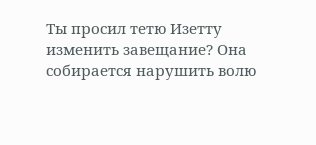Ты просил тетю Изетту изменить завещание? Она
собирается нарушить волю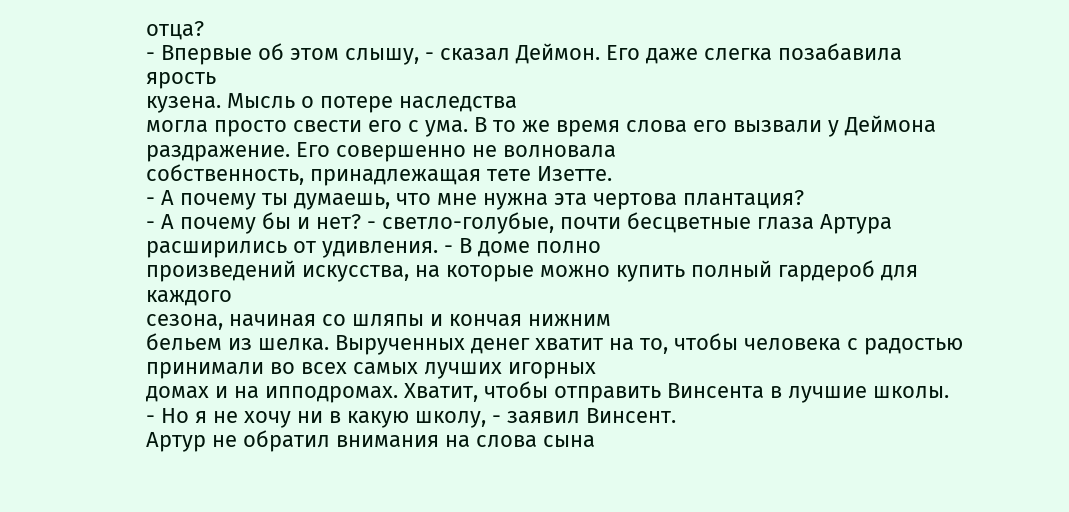отца?
- Впервые об этом слышу, - сказал Деймон. Его даже слегка позабавила ярость
кузена. Мысль о потере наследства
могла просто свести его с ума. В то же время слова его вызвали у Деймона
раздражение. Его совершенно не волновала
собственность, принадлежащая тете Изетте.
- А почему ты думаешь, что мне нужна эта чертова плантация?
- А почему бы и нет? - светло-голубые, почти бесцветные глаза Артура
расширились от удивления. - В доме полно
произведений искусства, на которые можно купить полный гардероб для каждого
сезона, начиная со шляпы и кончая нижним
бельем из шелка. Вырученных денег хватит на то, чтобы человека с радостью
принимали во всех самых лучших игорных
домах и на ипподромах. Хватит, чтобы отправить Винсента в лучшие школы.
- Но я не хочу ни в какую школу, - заявил Винсент.
Артур не обратил внимания на слова сына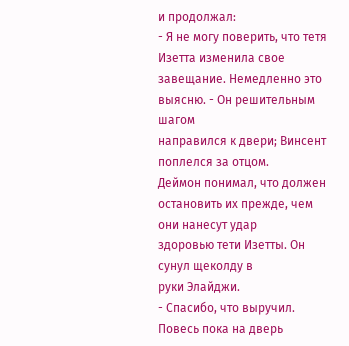и продолжал:
- Я не могу поверить, что тетя Изетта изменила свое завещание. Немедленно это
выясню. - Он решительным шагом
направился к двери; Винсент поплелся за отцом.
Деймон понимал, что должен остановить их прежде, чем они нанесут удар
здоровью тети Изетты. Он сунул щеколду в
руки Элайджи.
- Спасибо, что выручил. Повесь пока на дверь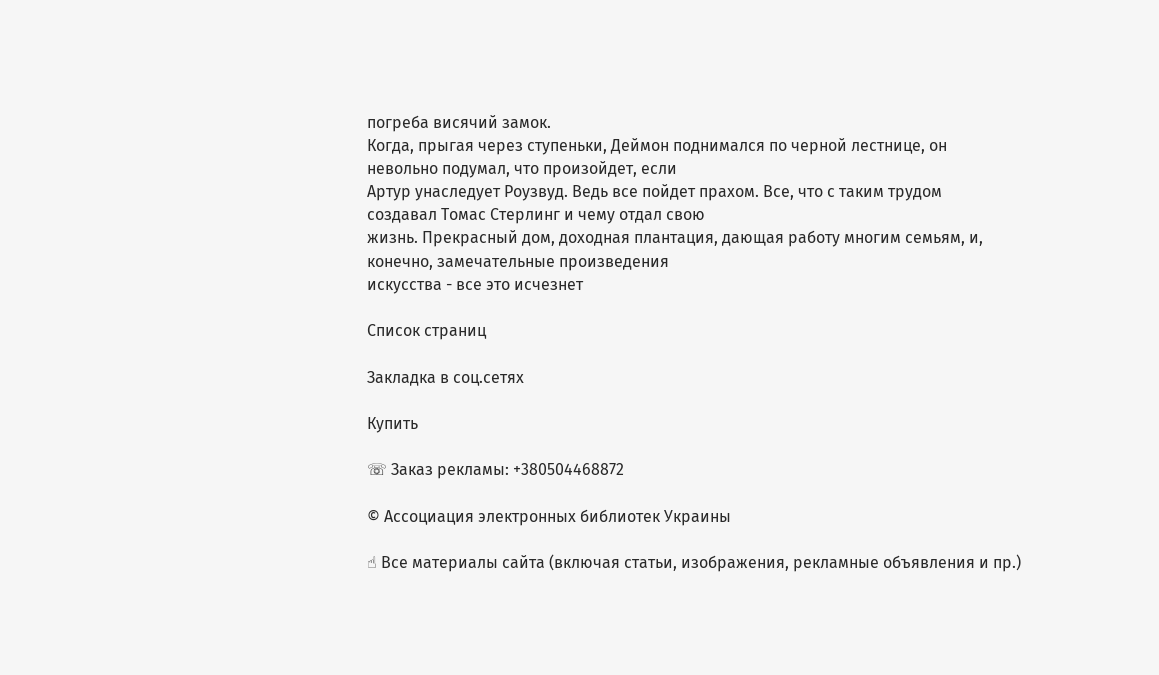погреба висячий замок.
Когда, прыгая через ступеньки, Деймон поднимался по черной лестнице, он
невольно подумал, что произойдет, если
Артур унаследует Роузвуд. Ведь все пойдет прахом. Все, что с таким трудом
создавал Томас Стерлинг и чему отдал свою
жизнь. Прекрасный дом, доходная плантация, дающая работу многим семьям, и,
конечно, замечательные произведения
искусства - все это исчезнет

Список страниц

Закладка в соц.сетях

Купить

☏ Заказ рекламы: +380504468872

© Ассоциация электронных библиотек Украины

☝ Все материалы сайта (включая статьи, изображения, рекламные объявления и пр.)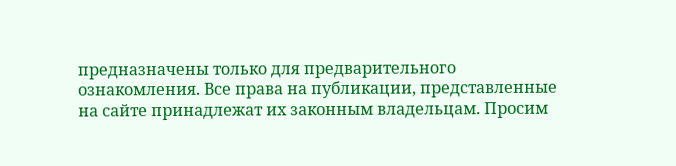предназначены только для предварительного ознакомления. Все права на публикации, представленные на сайте принадлежат их законным владельцам. Просим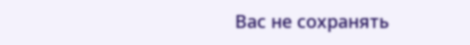Вас не сохранять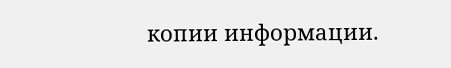копии информации.